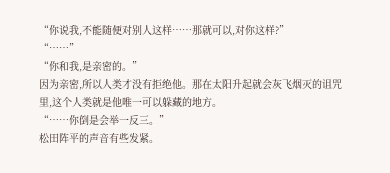“你说我,不能随便对别人这样……那就可以,对你这样?”
“……”
“你和我,是亲密的。”
因为亲密,所以人类才没有拒绝他。那在太阳升起就会灰飞烟灭的诅咒里,这个人类就是他唯一可以躲藏的地方。
“……你倒是会举一反三。”
松田阵平的声音有些发紧。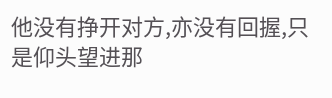他没有挣开对方,亦没有回握,只是仰头望进那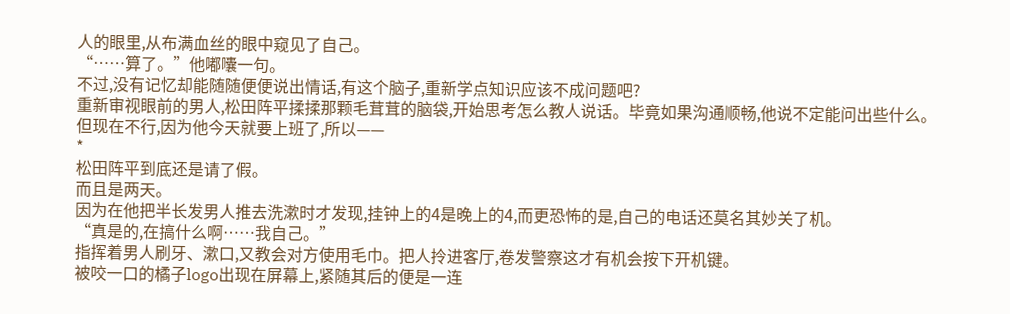人的眼里,从布满血丝的眼中窥见了自己。
“……算了。”他嘟囔一句。
不过,没有记忆却能随随便便说出情话,有这个脑子,重新学点知识应该不成问题吧?
重新审视眼前的男人,松田阵平揉揉那颗毛茸茸的脑袋,开始思考怎么教人说话。毕竟如果沟通顺畅,他说不定能问出些什么。
但现在不行,因为他今天就要上班了,所以——
*
松田阵平到底还是请了假。
而且是两天。
因为在他把半长发男人推去洗漱时才发现,挂钟上的4是晚上的4,而更恐怖的是,自己的电话还莫名其妙关了机。
“真是的,在搞什么啊……我自己。”
指挥着男人刷牙、漱口,又教会对方使用毛巾。把人拎进客厅,卷发警察这才有机会按下开机键。
被咬一口的橘子logo出现在屏幕上,紧随其后的便是一连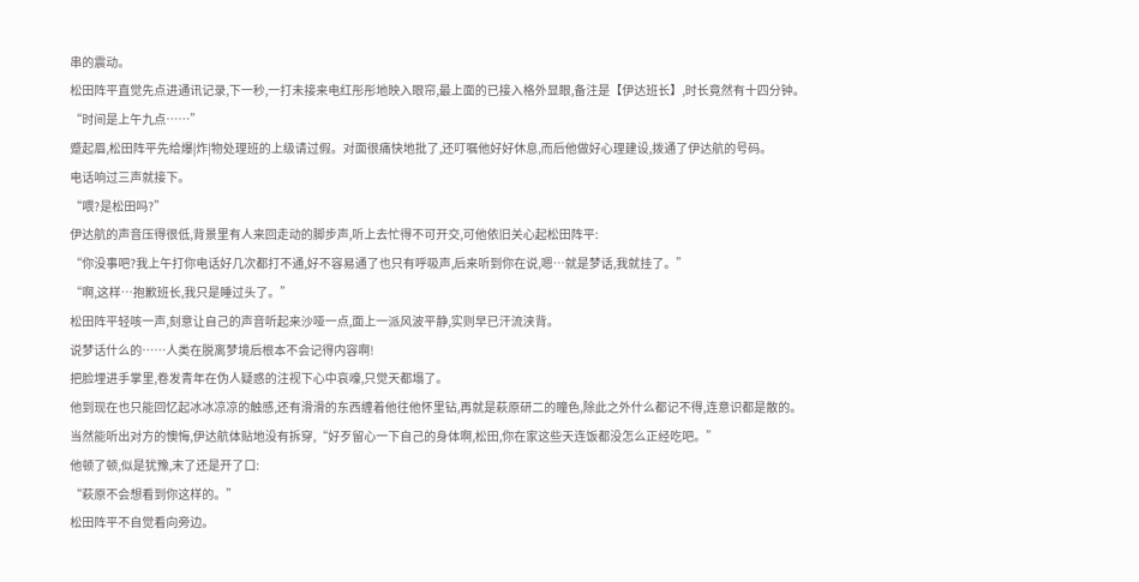串的震动。
松田阵平直觉先点进通讯记录,下一秒,一打未接来电红彤彤地映入眼帘,最上面的已接入格外显眼,备注是【伊达班长】,时长竟然有十四分钟。
“时间是上午九点……”
蹙起眉,松田阵平先给爆|炸|物处理班的上级请过假。对面很痛快地批了,还叮嘱他好好休息,而后他做好心理建设,拨通了伊达航的号码。
电话响过三声就接下。
“喂?是松田吗?”
伊达航的声音压得很低,背景里有人来回走动的脚步声,听上去忙得不可开交,可他依旧关心起松田阵平:
“你没事吧?我上午打你电话好几次都打不通,好不容易通了也只有呼吸声,后来听到你在说,嗯…就是梦话,我就挂了。”
“啊,这样…抱歉班长,我只是睡过头了。”
松田阵平轻咳一声,刻意让自己的声音听起来沙哑一点,面上一派风波平静,实则早已汗流浃背。
说梦话什么的……人类在脱离梦境后根本不会记得内容啊!
把脸埋进手掌里,卷发青年在伪人疑惑的注视下心中哀嚎,只觉天都塌了。
他到现在也只能回忆起冰冰凉凉的触感,还有滑滑的东西缠着他往他怀里钻,再就是萩原研二的瞳色,除此之外什么都记不得,连意识都是散的。
当然能听出对方的懊悔,伊达航体贴地没有拆穿,“好歹留心一下自己的身体啊,松田,你在家这些天连饭都没怎么正经吃吧。”
他顿了顿,似是犹豫,末了还是开了口:
“萩原不会想看到你这样的。”
松田阵平不自觉看向旁边。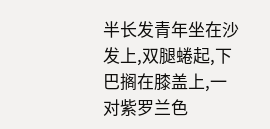半长发青年坐在沙发上,双腿蜷起,下巴搁在膝盖上,一对紫罗兰色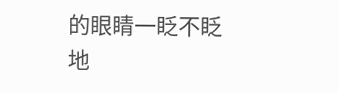的眼睛一眨不眨地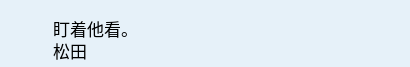盯着他看。
松田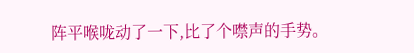阵平喉咙动了一下,比了个噤声的手势。